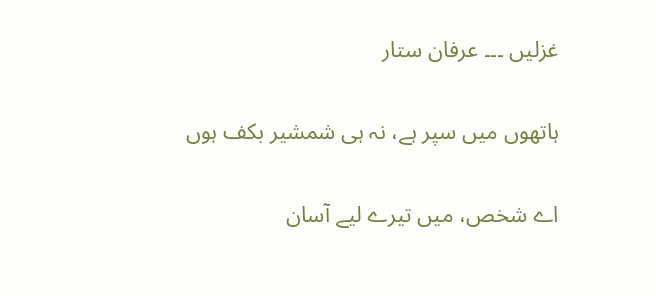غزلیں ۔۔۔ عرفان ستار

ہاتھوں میں سپر ہے، نہ ہی شمشیر بکف ہوں

اے شخص، میں تیرے لیے آسان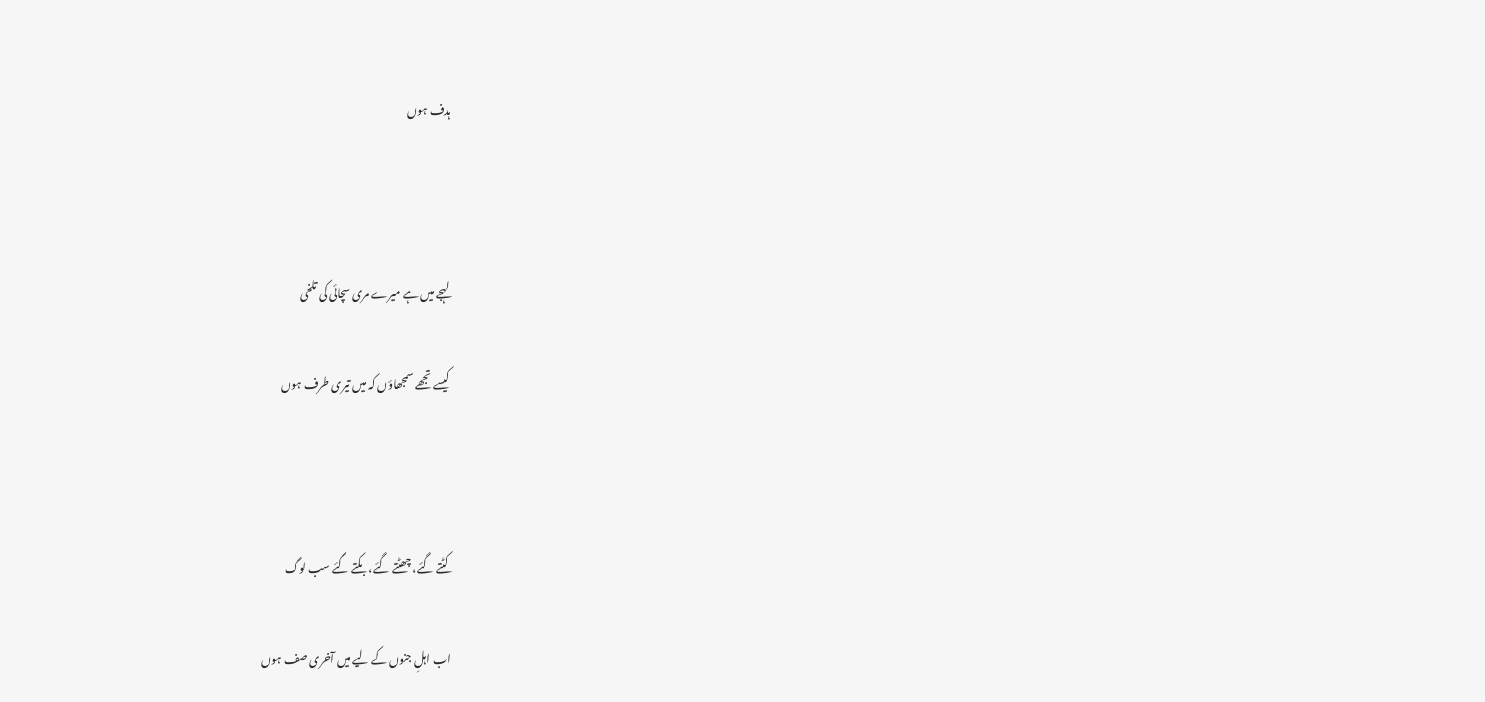ہدف ہوں



لہجے میں ہے میرے مری سچائی کی تلخی

کیسے تجھے سمجھاؤں کہ میں تیری طرف ہوں



کٹتے گئے، چھٹتے گئے، بکتے گئے سب لوگ

اب اہلِ جنوں کے لیے میں آخری صف ہوں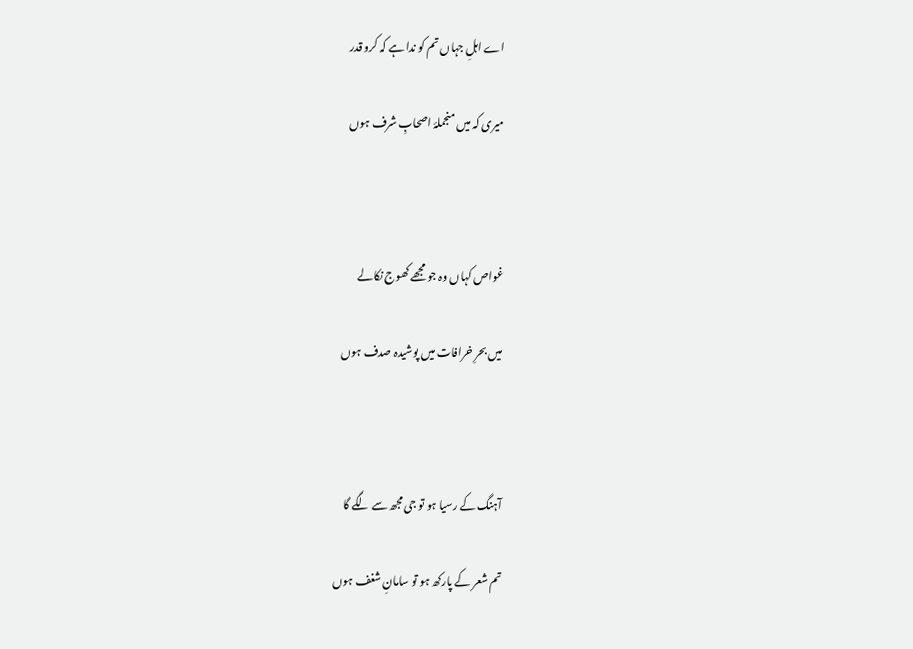اے اہلِ جہاں تم کو ندا ہے کہ کرو قدر

میری کہ میں منجملۂ اصحابِ شرف ہوں



غواص کہاں وہ جو مجھے کھوج نکالے

میں بحرِ خرافات میں پوشیدہ صدف ہوں



آہنگ کے رسیا ہو تو جی مجھ سے لگے گا

تم شعر کے پارکھ ہو تو سامانِ شغف ہوں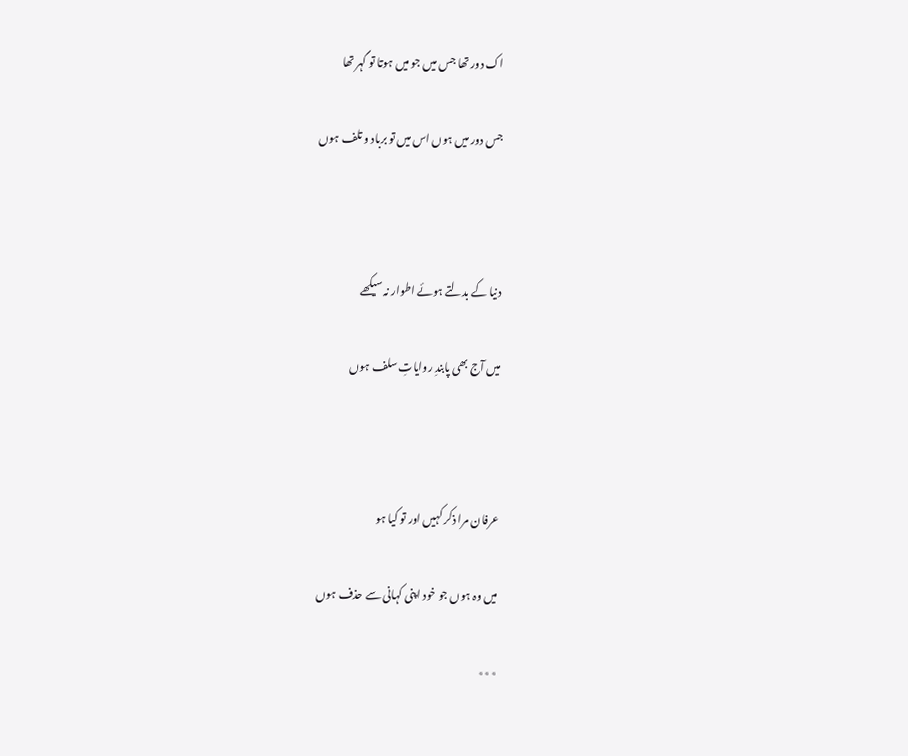اک دور تھا جس میں جو میں ہوتا تو گہر تھا

جس دور میں ہوں اس میں تو برباد و تلف ہوں



دنیا کے بدلتے ہوئے اطوار نہ سیکھے

میں آج بھی پابندِ روایاتِ سلف ہوں



عرفان مرا ذکر کہیں اور تو کیا ہو

میں وہ ہوں جو خود اپنی کہانی سے حذف ہوں

٭٭٭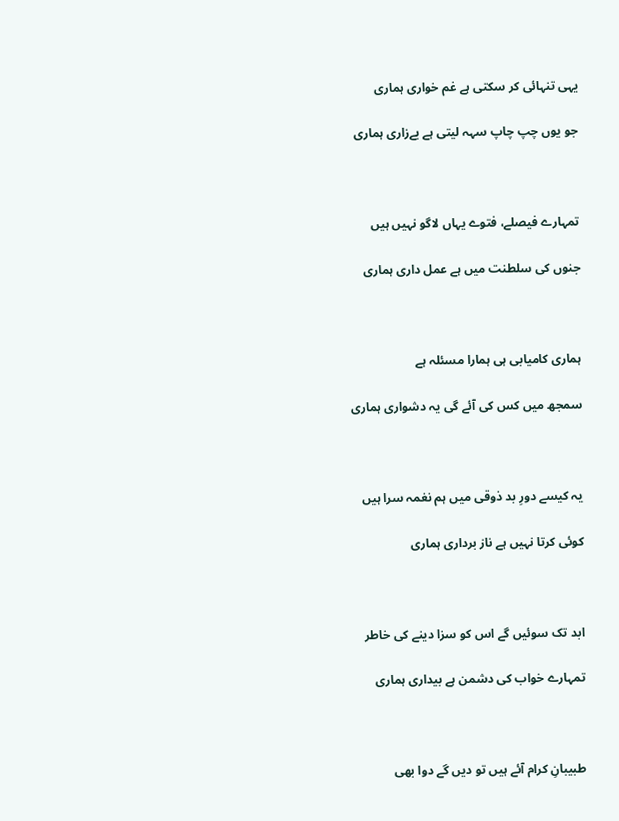یہی تنہائی کر سکتی ہے غم خواری ہماری

جو یوں چپ چاپ سہہ لیتی ہے بےزاری ہماری



تمہارے فیصلے، فتوے یہاں لاگو نہیں ہیں

جنوں کی سلطنت میں ہے عمل داری ہماری



ہماری کامیابی ہی ہمارا مسئلہ ہے

سمجھ میں کس کی آئے گی یہ دشواری ہماری



یہ کیسے دورِ بد ذوقی میں ہم نغمہ سرا ہیں

کوئی کرتا نہیں ہے ناز برداری ہماری



ابد تک سوئیں گے اس کو سزا دینے کی خاطر

تمہارے خواب کی دشمن ہے بیداری ہماری



طبیبانِ کرام آئے ہیں تو دیں گے دوا بھی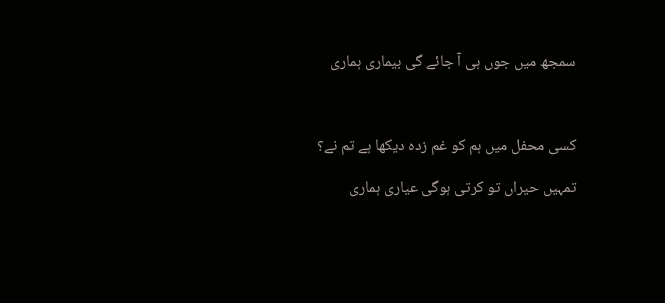سمجھ میں جوں ہی آ جائے گی بیماری ہماری



کسی محفل میں ہم کو غم زدہ دیکھا ہے تم نے؟

تمہیں حیراں تو کرتی ہوگی عیاری ہماری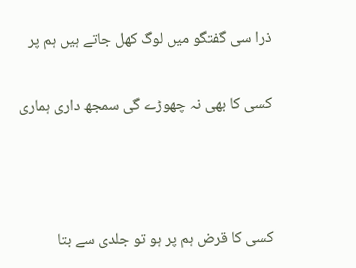ذرا سی گفتگو میں لوگ کھل جاتے ہیں ہم پر

کسی کا بھی نہ چھوڑے گی سمجھ داری ہماری



کسی کا قرض ہم پر ہو تو جلدی سے بتا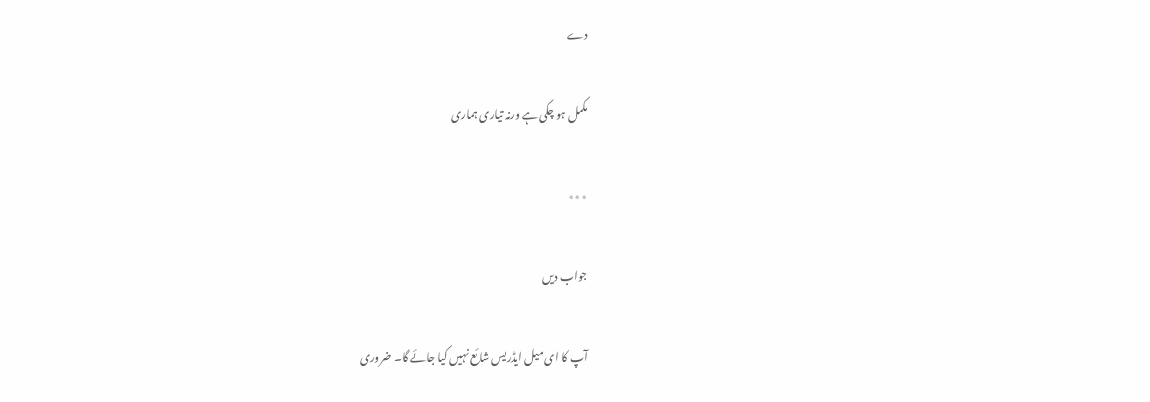دے

مکمل ہو چکی ہے ورنہ تیاری ہماری

٭٭٭

جواب دیں

آپ کا ای میل ایڈریس شائع نہیں کیا جائے گا۔ ضروری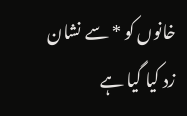خانوں کو * سے نشان زد کیا گیا ہے